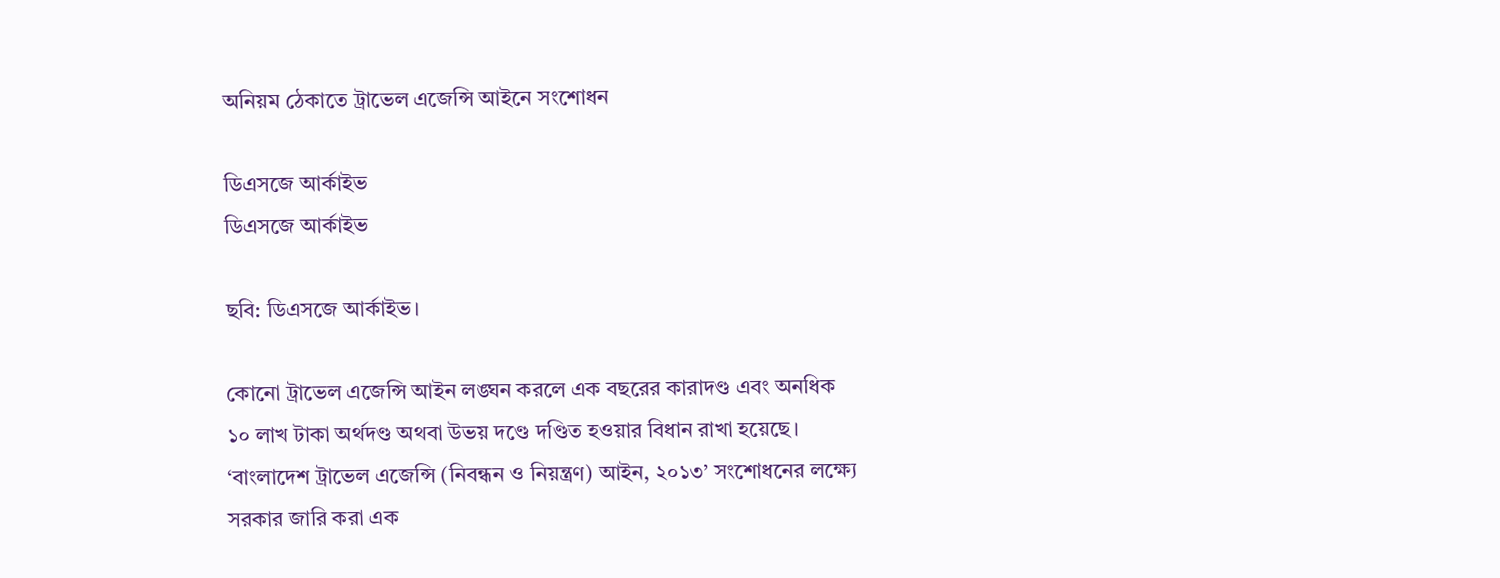অনিয়ম ঠেকাতে ট্রাভেল এজেন্সি আইনে সংশোধন

ডিএসজে আর্কাইভ
ডিএসজে আর্কাইভ

ছবি: ডিএসজে আর্কাইভ।

কোনো ট্রাভেল এজেন্সি আইন লঙ্ঘন করলে এক বছরের কারাদণ্ড এবং অনধিক ১০ লাখ টাকা অর্থদণ্ড অথবা উভয় দণ্ডে দণ্ডিত হওয়ার বিধান রাখা হয়েছে। ‘বাংলাদেশ ট্রাভেল এজেন্সি (নিবন্ধন ও নিয়ন্ত্রণ) আইন, ২০১৩’ সংশোধনের লক্ষ্যে সরকার জারি করা এক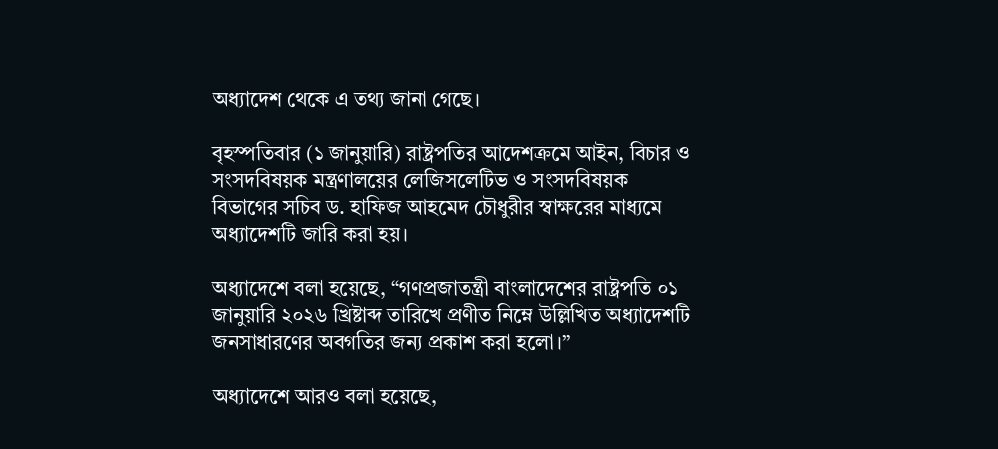অধ্যাদেশ থেকে এ তথ্য জানা গেছে।

বৃহস্পতিবার (১ জানুয়ারি) রাষ্ট্রপতির আদেশক্রমে আইন, বিচার ও সংসদবিষয়ক মন্ত্রণালয়ের লেজিসলেটিভ ও সংসদবিষয়ক বিভাগের সচিব ড. হাফিজ আহমেদ চৌধুরীর স্বাক্ষরের মাধ্যমে অধ্যাদেশটি জারি করা হয়।

অধ্যাদেশে বলা হয়েছে, “গণপ্রজাতন্ত্রী বাংলাদেশের রাষ্ট্রপতি ০১ জানুয়ারি ২০২৬ খ্রিষ্টাব্দ তারিখে প্রণীত নিম্নে উল্লিখিত অধ্যাদেশটি জনসাধারণের অবগতির জন্য প্রকাশ করা হলো।”

অধ্যাদেশে আরও বলা হয়েছে,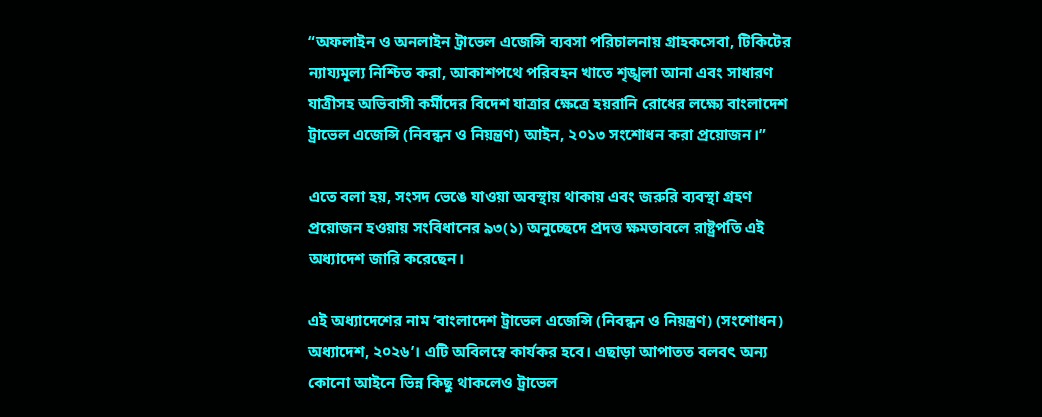“অফলাইন ও অনলাইন ট্রাভেল এজেন্সি ব্যবসা পরিচালনায় গ্রাহকসেবা, টিকিটের ন্যায্যমূল্য নিশ্চিত করা, আকাশপথে পরিবহন খাতে শৃঙ্খলা আনা এবং সাধারণ যাত্রীসহ অভিবাসী কর্মীদের বিদেশ যাত্রার ক্ষেত্রে হয়রানি রোধের লক্ষ্যে বাংলাদেশ ট্রাভেল এজেন্সি (নিবন্ধন ও নিয়ন্ত্রণ) আইন, ২০১৩ সংশোধন করা প্রয়োজন।”

এতে বলা হয়, সংসদ ভেঙে যাওয়া অবস্থায় থাকায় এবং জরুরি ব্যবস্থা গ্রহণ প্রয়োজন হওয়ায় সংবিধানের ৯৩(১) অনুচ্ছেদে প্রদত্ত ক্ষমতাবলে রাষ্ট্রপতি এই অধ্যাদেশ জারি করেছেন।

এই অধ্যাদেশের নাম ‘বাংলাদেশ ট্রাভেল এজেন্সি (নিবন্ধন ও নিয়ন্ত্রণ) (সংশোধন) অধ্যাদেশ, ২০২৬’। এটি অবিলম্বে কার্যকর হবে। এছাড়া আপাতত বলবৎ অন্য কোনো আইনে ভিন্ন কিছু থাকলেও ট্রাভেল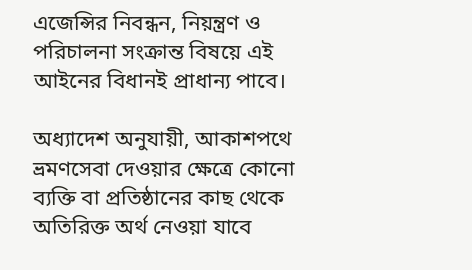এজেন্সির নিবন্ধন, নিয়ন্ত্রণ ও পরিচালনা সংক্রান্ত বিষয়ে এই আইনের বিধানই প্রাধান্য পাবে।

অধ্যাদেশ অনুযায়ী, আকাশপথে ভ্রমণসেবা দেওয়ার ক্ষেত্রে কোনো ব্যক্তি বা প্রতিষ্ঠানের কাছ থেকে অতিরিক্ত অর্থ নেওয়া যাবে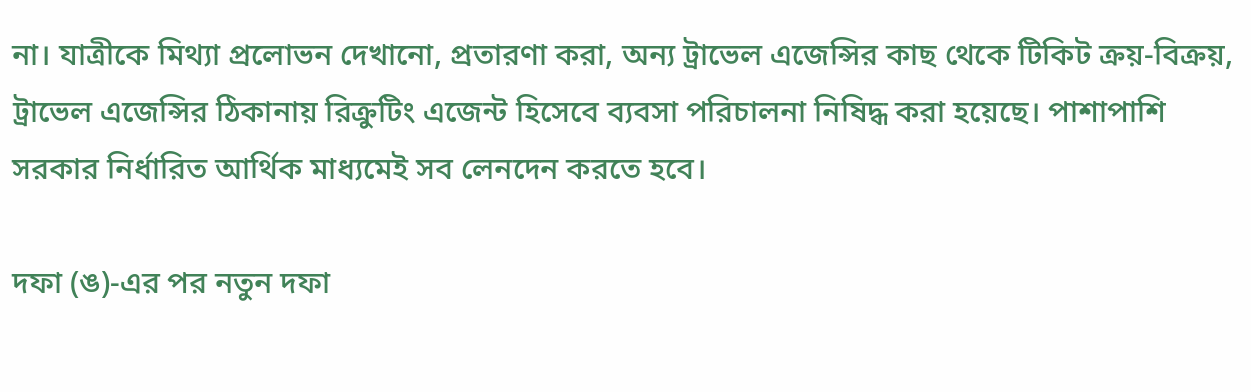না। যাত্রীকে মিথ্যা প্রলোভন দেখানো, প্রতারণা করা, অন্য ট্রাভেল এজেন্সির কাছ থেকে টিকিট ক্রয়-বিক্রয়, ট্রাভেল এজেন্সির ঠিকানায় রিক্রুটিং এজেন্ট হিসেবে ব্যবসা পরিচালনা নিষিদ্ধ করা হয়েছে। পাশাপাশি সরকার নির্ধারিত আর্থিক মাধ্যমেই সব লেনদেন করতে হবে।

দফা (ঙ)-এর পর নতুন দফা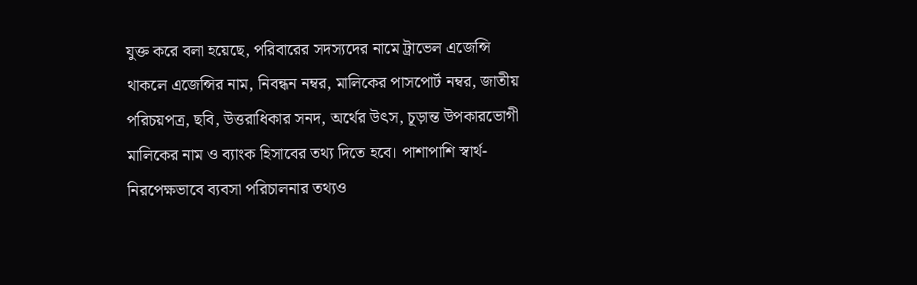যুক্ত করে বলা হয়েছে, পরিবারের সদস্যদের নামে ট্রাভেল এজেন্সি থাকলে এজেন্সির নাম, নিবন্ধন নম্বর, মালিকের পাসপোর্ট নম্বর, জাতীয় পরিচয়পত্র, ছবি, উত্তরাধিকার সনদ, অর্থের উৎস, চূড়ান্ত উপকারভোগী মালিকের নাম ও ব্যাংক হিসাবের তথ্য দিতে হবে। পাশাপাশি স্বার্থ-নিরপেক্ষভাবে ব্যবসা পরিচালনার তথ্যও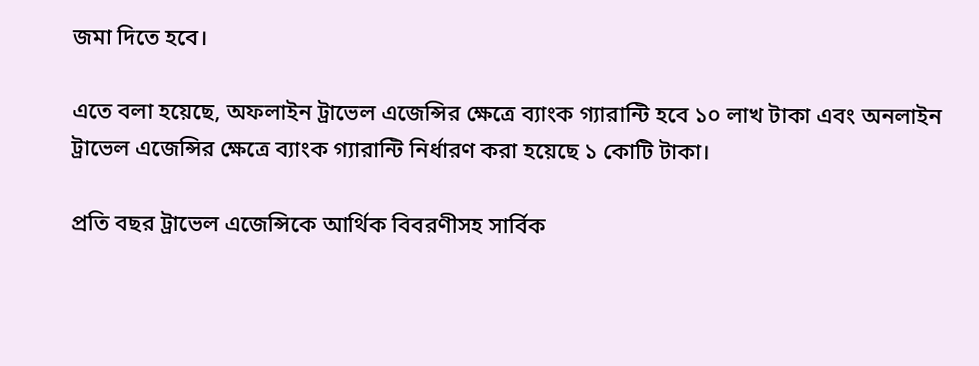জমা দিতে হবে।

এতে বলা হয়েছে, অফলাইন ট্রাভেল এজেন্সির ক্ষেত্রে ব্যাংক গ্যারান্টি হবে ১০ লাখ টাকা এবং অনলাইন ট্রাভেল এজেন্সির ক্ষেত্রে ব্যাংক গ্যারান্টি নির্ধারণ করা হয়েছে ১ কোটি টাকা।

প্রতি বছর ট্রাভেল এজেন্সিকে আর্থিক বিবরণীসহ সার্বিক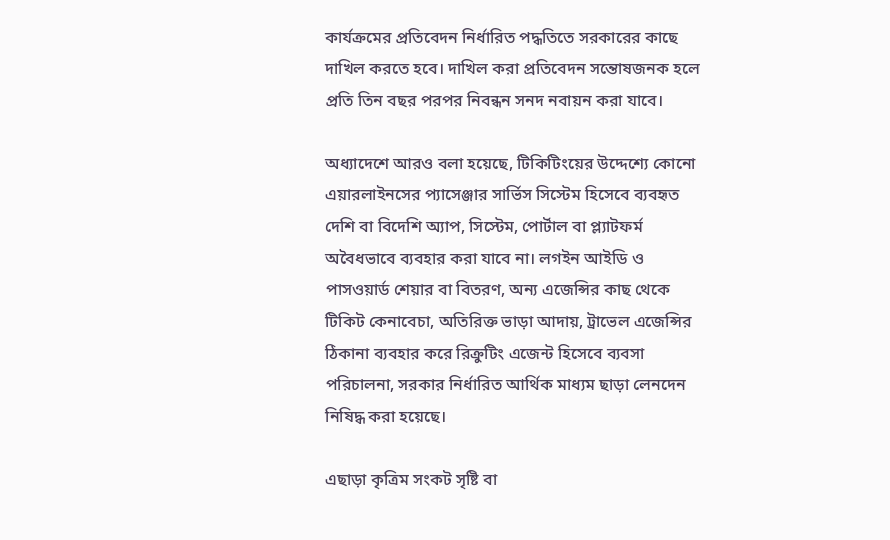কার্যক্রমের প্রতিবেদন নির্ধারিত পদ্ধতিতে সরকারের কাছে দাখিল করতে হবে। দাখিল করা প্রতিবেদন সন্তোষজনক হলে প্রতি তিন বছর পরপর নিবন্ধন সনদ নবায়ন করা যাবে।

অধ্যাদেশে আরও বলা হয়েছে, টিকিটিংয়ের উদ্দেশ্যে কোনো এয়ারলাইনসের প্যাসেঞ্জার সার্ভিস সিস্টেম হিসেবে ব্যবহৃত দেশি বা বিদেশি অ্যাপ, সিস্টেম, পোর্টাল বা প্ল্যাটফর্ম অবৈধভাবে ব্যবহার করা যাবে না। লগইন আইডি ও পাসওয়ার্ড শেয়ার বা বিতরণ, অন্য এজেন্সির কাছ থেকে টিকিট কেনাবেচা, অতিরিক্ত ভাড়া আদায়, ট্রাভেল এজেন্সির ঠিকানা ব্যবহার করে রিক্রুটিং এজেন্ট হিসেবে ব্যবসা পরিচালনা, সরকার নির্ধারিত আর্থিক মাধ্যম ছাড়া লেনদেন নিষিদ্ধ করা হয়েছে।

এছাড়া কৃত্রিম সংকট সৃষ্টি বা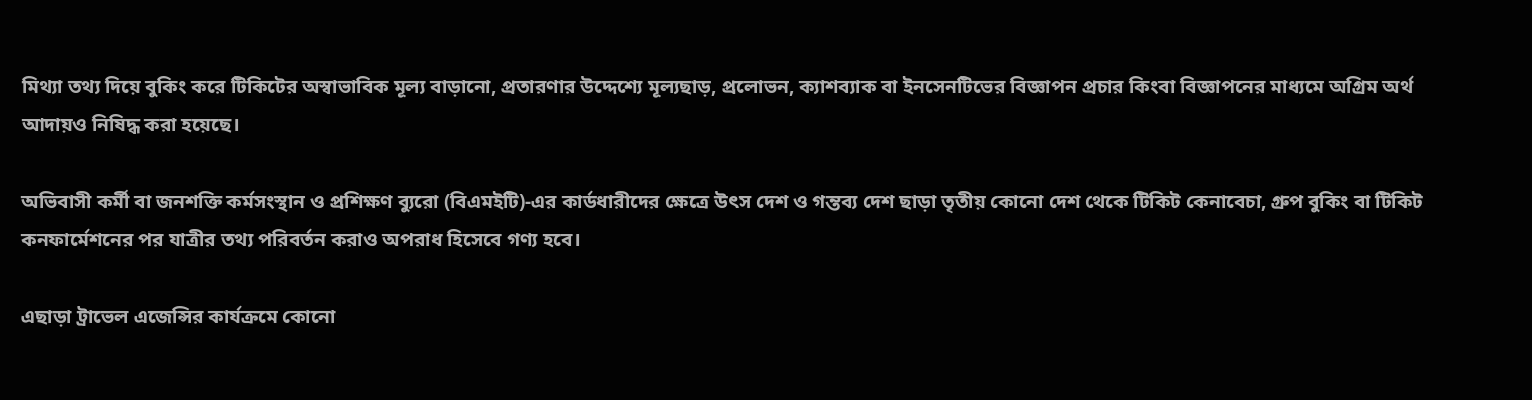মিথ্যা তথ্য দিয়ে বুকিং করে টিকিটের অস্বাভাবিক মূল্য বাড়ানো, প্রতারণার উদ্দেশ্যে মূল্যছাড়, প্রলোভন, ক্যাশব্যাক বা ইনসেনটিভের বিজ্ঞাপন প্রচার কিংবা বিজ্ঞাপনের মাধ্যমে অগ্রিম অর্থ আদায়ও নিষিদ্ধ করা হয়েছে।

অভিবাসী কর্মী বা জনশক্তি কর্মসংস্থান ও প্রশিক্ষণ ব্যুরো (বিএমইটি)-এর কার্ডধারীদের ক্ষেত্রে উৎস দেশ ও গন্তব্য দেশ ছাড়া তৃতীয় কোনো দেশ থেকে টিকিট কেনাবেচা, গ্রুপ বুকিং বা টিকিট কনফার্মেশনের পর যাত্রীর তথ্য পরিবর্তন করাও অপরাধ হিসেবে গণ্য হবে।

এছাড়া ট্রাভেল এজেন্সির কার্যক্রমে কোনো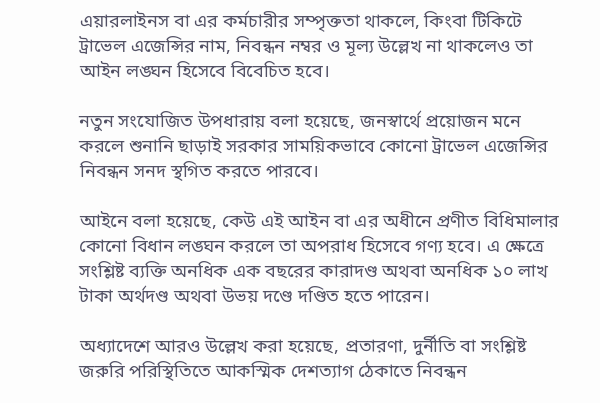এয়ারলাইনস বা এর কর্মচারীর সম্পৃক্ততা থাকলে, কিংবা টিকিটে ট্রাভেল এজেন্সির নাম, নিবন্ধন নম্বর ও মূল্য উল্লেখ না থাকলেও তা আইন লঙ্ঘন হিসেবে বিবেচিত হবে।

নতুন সংযোজিত উপধারায় বলা হয়েছে, জনস্বার্থে প্রয়োজন মনে করলে শুনানি ছাড়াই সরকার সাময়িকভাবে কোনো ট্রাভেল এজেন্সির নিবন্ধন সনদ স্থগিত করতে পারবে।

আইনে বলা হয়েছে, কেউ এই আইন বা এর অধীনে প্রণীত বিধিমালার কোনো বিধান লঙ্ঘন করলে তা অপরাধ হিসেবে গণ্য হবে। এ ক্ষেত্রে সংশ্লিষ্ট ব্যক্তি অনধিক এক বছরের কারাদণ্ড অথবা অনধিক ১০ লাখ টাকা অর্থদণ্ড অথবা উভয় দণ্ডে দণ্ডিত হতে পারেন।

অধ্যাদেশে আরও উল্লেখ করা হয়েছে, প্রতারণা, দুর্নীতি বা সংশ্লিষ্ট জরুরি পরিস্থিতিতে আকস্মিক দেশত্যাগ ঠেকাতে নিবন্ধন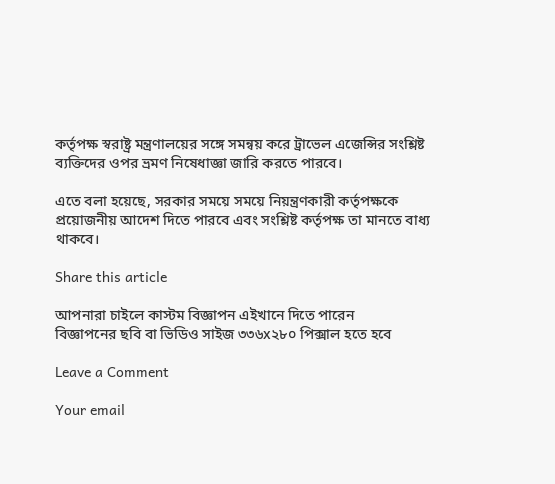কর্তৃপক্ষ স্বরাষ্ট্র মন্ত্রণালয়ের সঙ্গে সমন্বয় করে ট্রাভেল এজেন্সির সংশ্লিষ্ট ব্যক্তিদের ওপর ভ্রমণ নিষেধাজ্ঞা জারি করতে পারবে।

এতে বলা হয়েছে, সরকার সময়ে সময়ে নিয়ন্ত্রণকারী কর্তৃপক্ষকে প্রয়োজনীয় আদেশ দিতে পারবে এবং সংশ্লিষ্ট কর্তৃপক্ষ তা মানতে বাধ্য থাকবে।

Share this article

আপনারা চাইলে কাস্টম বিজ্ঞাপন এইখানে দিতে পারেন
বিজ্ঞাপনের ছবি বা ভিডিও সাইজ ৩৩৬x২৮০ পিক্সাল হতে হবে

Leave a Comment

Your email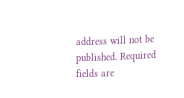address will not be published. Required fields are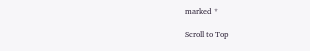marked *

Scroll to Top